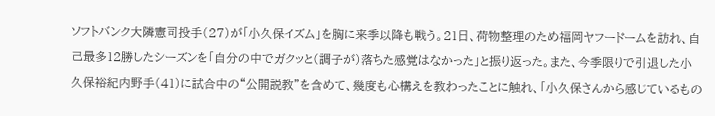ソフトバンク大隣憲司投手(27)が「小久保イズム」を胸に来季以降も戦う。21日、荷物整理のため福岡ヤフードームを訪れ、自己最多12勝したシーズンを「自分の中でガクッと(調子が)落ちた感覚はなかった」と振り返った。また、今季限りで引退した小久保裕紀内野手(41)に試合中の“公開説教”を含めて、幾度も心構えを教わったことに触れ、「小久保さんから感じているもの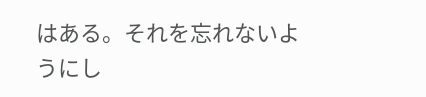はある。それを忘れないようにし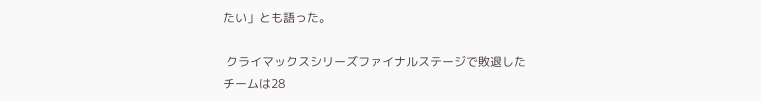たい」とも語った。

 クライマックスシリーズファイナルステージで敗退したチームは28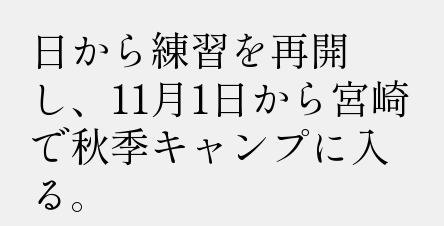日から練習を再開し、11月1日から宮崎で秋季キャンプに入る。